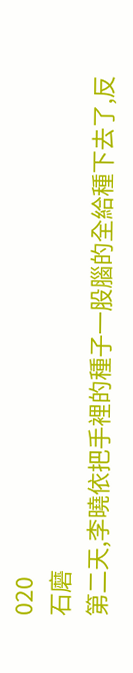020
石磨
第二天,李曉依把手裡的種子一股腦的全給種下去了,反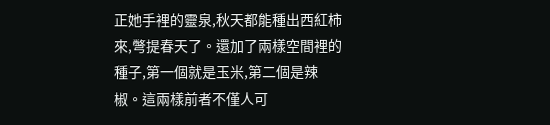正她手裡的靈泉,秋天都能種出西紅柿來,彆提春天了。還加了兩樣空間裡的種子,第一個就是玉米,第二個是辣椒。這兩樣前者不僅人可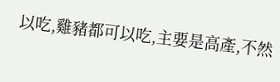以吃,雞豬都可以吃,主要是高產,不然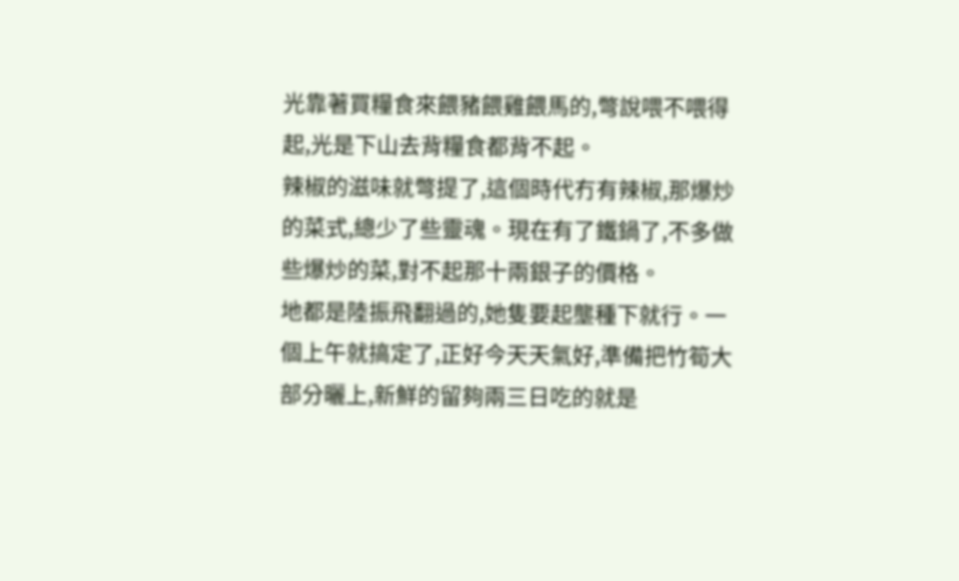光靠著買糧食來餵豬餵雞餵馬的,彆說喂不喂得起,光是下山去背糧食都背不起。
辣椒的滋味就彆提了,這個時代冇有辣椒,那爆炒的菜式,總少了些靈魂。現在有了鐵鍋了,不多做些爆炒的菜,對不起那十兩銀子的價格。
地都是陸振飛翻過的,她隻要起壟種下就行。一個上午就搞定了,正好今天天氣好,準備把竹筍大部分曬上,新鮮的留夠兩三日吃的就是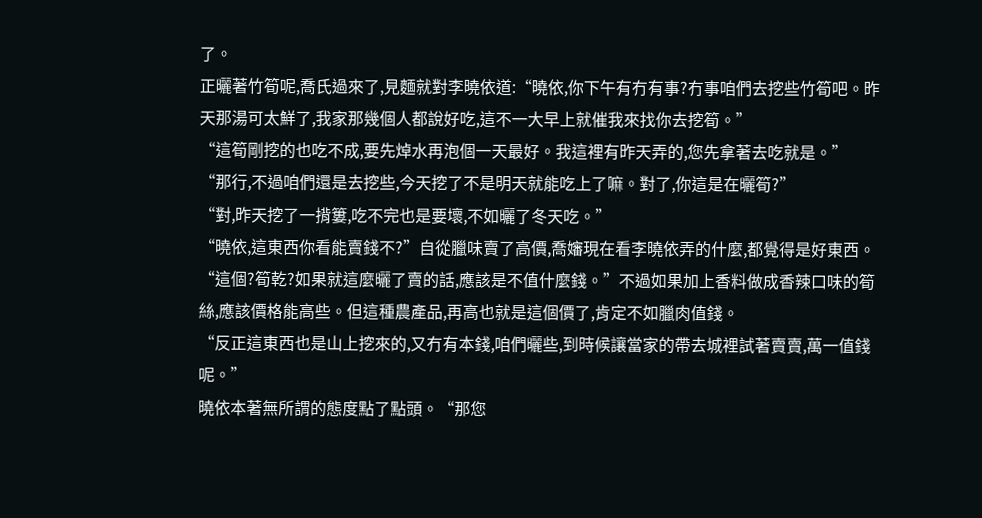了。
正曬著竹筍呢,喬氏過來了,見麵就對李曉依道:“曉依,你下午有冇有事?冇事咱們去挖些竹筍吧。昨天那湯可太鮮了,我家那幾個人都說好吃,這不一大早上就催我來找你去挖筍。”
“這筍剛挖的也吃不成,要先焯水再泡個一天最好。我這裡有昨天弄的,您先拿著去吃就是。”
“那行,不過咱們還是去挖些,今天挖了不是明天就能吃上了嘛。對了,你這是在曬筍?”
“對,昨天挖了一揹簍,吃不完也是要壞,不如曬了冬天吃。”
“曉依,這東西你看能賣錢不?”自從臘味賣了高價,喬嬸現在看李曉依弄的什麼,都覺得是好東西。
“這個?筍乾?如果就這麼曬了賣的話,應該是不值什麼錢。”不過如果加上香料做成香辣口味的筍絲,應該價格能高些。但這種農產品,再高也就是這個價了,肯定不如臘肉值錢。
“反正這東西也是山上挖來的,又冇有本錢,咱們曬些,到時候讓當家的帶去城裡試著賣賣,萬一值錢呢。”
曉依本著無所謂的態度點了點頭。“那您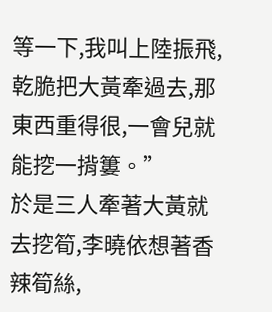等一下,我叫上陸振飛,乾脆把大黃牽過去,那東西重得很,一會兒就能挖一揹簍。”
於是三人牽著大黃就去挖筍,李曉依想著香辣筍絲,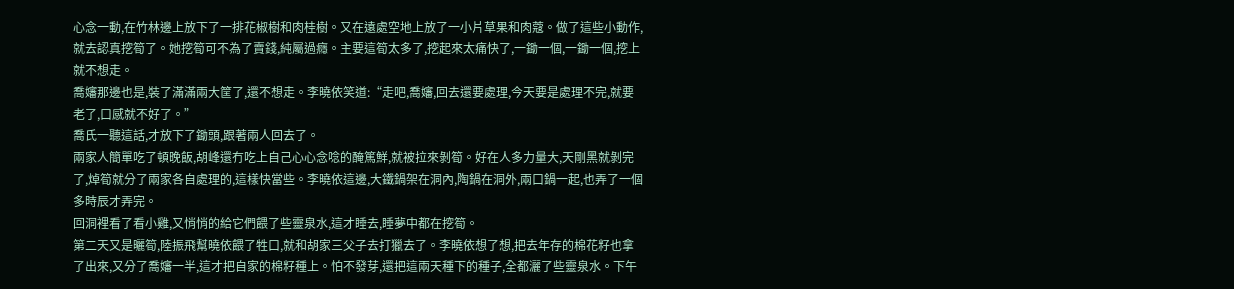心念一動,在竹林邊上放下了一排花椒樹和肉桂樹。又在遠處空地上放了一小片草果和肉蔻。做了這些小動作,就去認真挖筍了。她挖筍可不為了賣錢,純屬過癮。主要這筍太多了,挖起來太痛快了,一鋤一個,一鋤一個,挖上就不想走。
喬嬸那邊也是,裝了滿滿兩大筐了,還不想走。李曉依笑道:“走吧,喬嬸,回去還要處理,今天要是處理不完,就要老了,口感就不好了。”
喬氏一聽這話,才放下了鋤頭,跟著兩人回去了。
兩家人簡單吃了頓晚飯,胡峰還冇吃上自己心心念唸的醃篤鮮,就被拉來剝筍。好在人多力量大,天剛黑就剝完了,焯筍就分了兩家各自處理的,這樣快當些。李曉依這邊,大鐵鍋架在洞內,陶鍋在洞外,兩口鍋一起,也弄了一個多時辰才弄完。
回洞裡看了看小雞,又悄悄的給它們餵了些靈泉水,這才睡去,睡夢中都在挖筍。
第二天又是曬筍,陸振飛幫曉依餵了牲口,就和胡家三父子去打獵去了。李曉依想了想,把去年存的棉花籽也拿了出來,又分了喬嬸一半,這才把自家的棉籽種上。怕不發芽,還把這兩天種下的種子,全都灑了些靈泉水。下午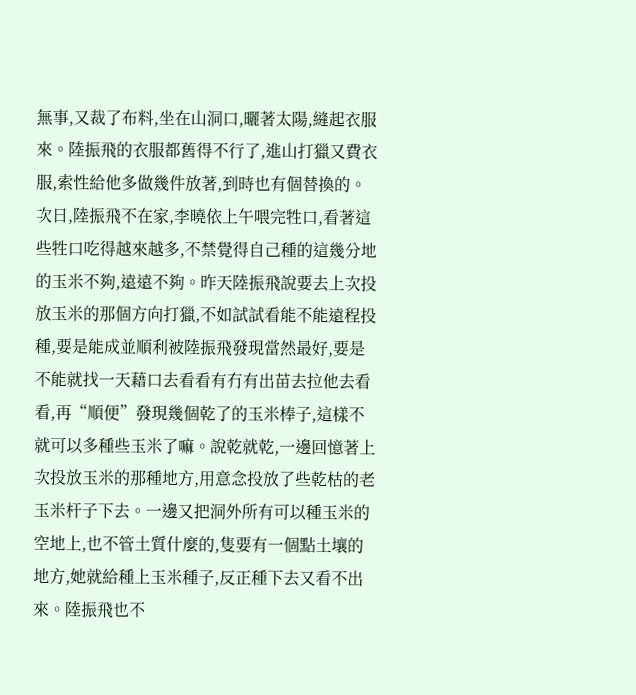無事,又裁了布料,坐在山洞口,曬著太陽,縫起衣服來。陸振飛的衣服都舊得不行了,進山打獵又費衣服,索性給他多做幾件放著,到時也有個替換的。
次日,陸振飛不在家,李曉依上午喂完牲口,看著這些牲口吃得越來越多,不禁覺得自己種的這幾分地的玉米不夠,遠遠不夠。昨天陸振飛說要去上次投放玉米的那個方向打獵,不如試試看能不能遠程投種,要是能成並順利被陸振飛發現當然最好,要是不能就找一天藉口去看看有冇有出苗去拉他去看看,再“順便”發現幾個乾了的玉米棒子,這樣不就可以多種些玉米了嘛。說乾就乾,一邊回憶著上次投放玉米的那種地方,用意念投放了些乾枯的老玉米杆子下去。一邊又把洞外所有可以種玉米的空地上,也不管土質什麼的,隻要有一個點土壤的地方,她就給種上玉米種子,反正種下去又看不出來。陸振飛也不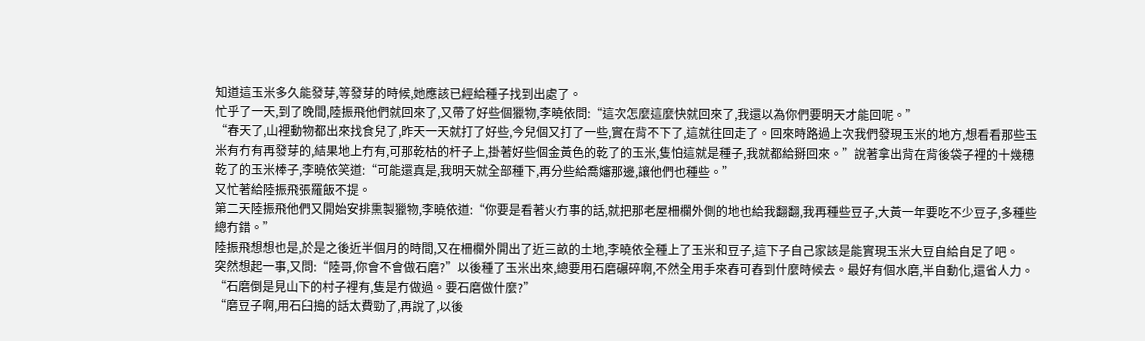知道這玉米多久能發芽,等發芽的時候,她應該已經給種子找到出處了。
忙乎了一天,到了晚間,陸振飛他們就回來了,又帶了好些個獵物,李曉依問:“這次怎麼這麼快就回來了,我還以為你們要明天才能回呢。”
“春天了,山裡動物都出來找食兒了,昨天一天就打了好些,今兒個又打了一些,實在背不下了,這就往回走了。回來時路過上次我們發現玉米的地方,想看看那些玉米有冇有再發芽的,結果地上冇有,可那乾枯的杆子上,掛著好些個金黃色的乾了的玉米,隻怕這就是種子,我就都給掰回來。”說著拿出背在背後袋子裡的十幾穗乾了的玉米棒子,李曉依笑道:“可能還真是,我明天就全部種下,再分些給喬嬸那邊,讓他們也種些。”
又忙著給陸振飛張羅飯不提。
第二天陸振飛他們又開始安排熏製獵物,李曉依道:“你要是看著火冇事的話,就把那老屋柵欄外側的地也給我翻翻,我再種些豆子,大黃一年要吃不少豆子,多種些總冇錯。”
陸振飛想想也是,於是之後近半個月的時間,又在柵欄外開出了近三畝的土地,李曉依全種上了玉米和豆子,這下子自己家該是能實現玉米大豆自給自足了吧。
突然想起一事,又問:“陸哥,你會不會做石磨?”以後種了玉米出來,總要用石磨碾碎啊,不然全用手來舂可舂到什麼時候去。最好有個水磨,半自動化,還省人力。
“石磨倒是見山下的村子裡有,隻是冇做過。要石磨做什麼?”
“磨豆子啊,用石臼搗的話太費勁了,再說了,以後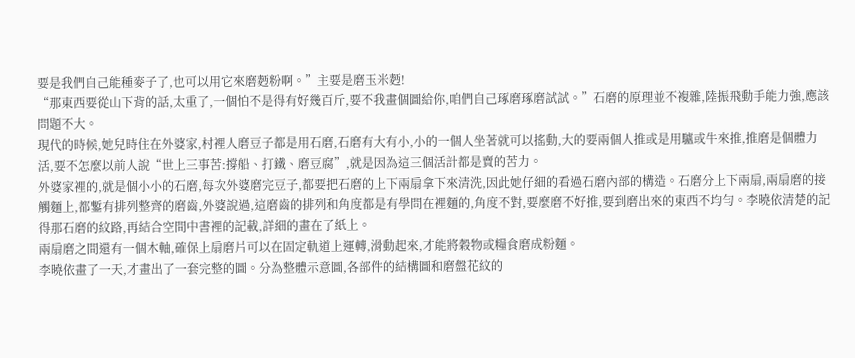要是我們自己能種麥子了,也可以用它來磨麪粉啊。”主要是磨玉米麪!
“那東西要從山下背的話,太重了,一個怕不是得有好幾百斤,要不我畫個圖給你,咱們自己琢磨琢磨試試。”石磨的原理並不複雜,陸振飛動手能力強,應該問題不大。
現代的時候,她兒時住在外婆家,村裡人磨豆子都是用石磨,石磨有大有小,小的一個人坐著就可以搖動,大的要兩個人推或是用驢或牛來推,推磨是個體力活,要不怎麼以前人說“世上三事苦:撐船、打鐵、磨豆腐”,就是因為這三個活計都是賣的苦力。
外婆家裡的,就是個小小的石磨,每次外婆磨完豆子,都要把石磨的上下兩扇拿下來清洗,因此她仔細的看過石磨內部的構造。石磨分上下兩扇,兩扇磨的接觸麵上,都鏨有排列整齊的磨齒,外婆說過,這磨齒的排列和角度都是有學問在裡麵的,角度不對,要麼磨不好推,要到磨出來的東西不均勻。李曉依清楚的記得那石磨的紋路,再結合空間中書裡的記載,詳細的畫在了紙上。
兩扇磨之間還有一個木軸,確保上扇磨片可以在固定軌道上運轉,滑動起來,才能將穀物或糧食磨成粉麵。
李曉依畫了一天,才畫出了一套完整的圖。分為整體示意圖,各部件的結構圖和磨盤花紋的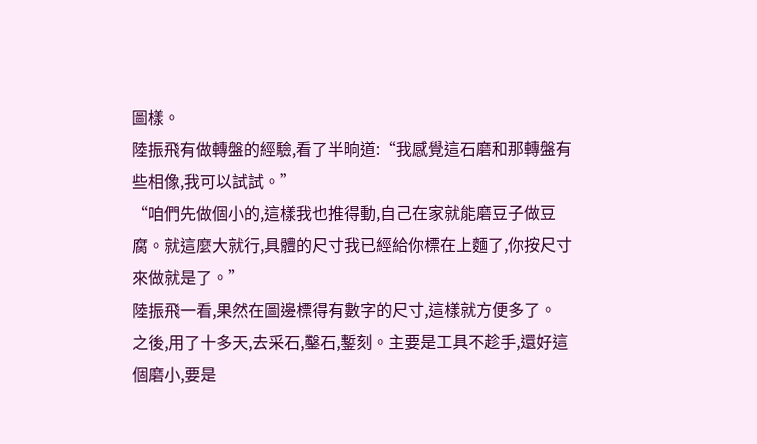圖樣。
陸振飛有做轉盤的經驗,看了半晌道:“我感覺這石磨和那轉盤有些相像,我可以試試。”
“咱們先做個小的,這樣我也推得動,自己在家就能磨豆子做豆腐。就這麼大就行,具體的尺寸我已經給你標在上麵了,你按尺寸來做就是了。”
陸振飛一看,果然在圖邊標得有數字的尺寸,這樣就方便多了。
之後,用了十多天,去采石,鑿石,鏨刻。主要是工具不趁手,還好這個磨小,要是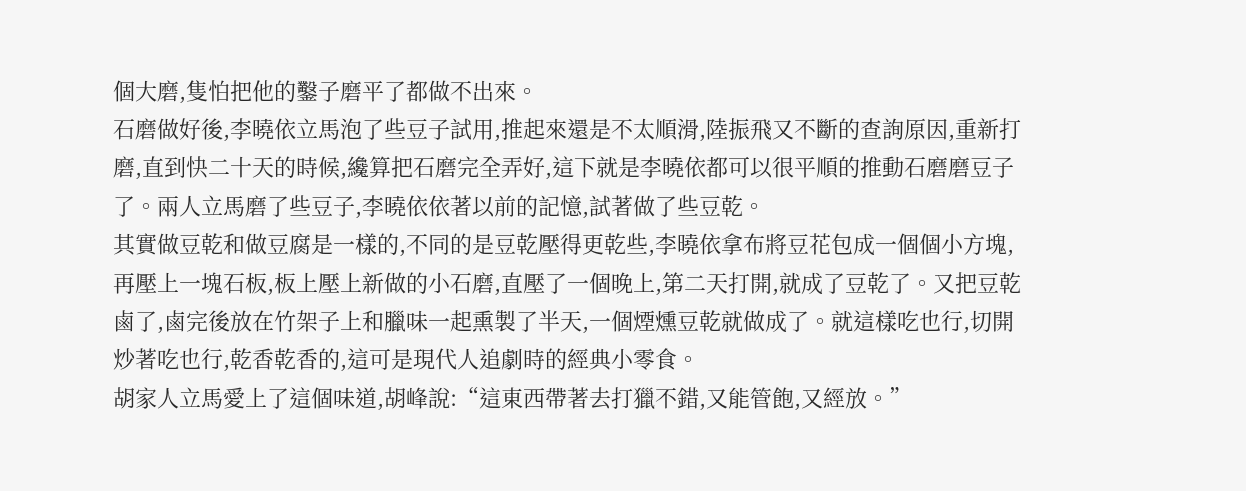個大磨,隻怕把他的鑿子磨平了都做不出來。
石磨做好後,李曉依立馬泡了些豆子試用,推起來還是不太順滑,陸振飛又不斷的查詢原因,重新打磨,直到快二十天的時候,纔算把石磨完全弄好,這下就是李曉依都可以很平順的推動石磨磨豆子了。兩人立馬磨了些豆子,李曉依依著以前的記憶,試著做了些豆乾。
其實做豆乾和做豆腐是一樣的,不同的是豆乾壓得更乾些,李曉依拿布將豆花包成一個個小方塊,再壓上一塊石板,板上壓上新做的小石磨,直壓了一個晚上,第二天打開,就成了豆乾了。又把豆乾鹵了,鹵完後放在竹架子上和臘味一起熏製了半天,一個煙燻豆乾就做成了。就這樣吃也行,切開炒著吃也行,乾香乾香的,這可是現代人追劇時的經典小零食。
胡家人立馬愛上了這個味道,胡峰說:“這東西帶著去打獵不錯,又能管飽,又經放。”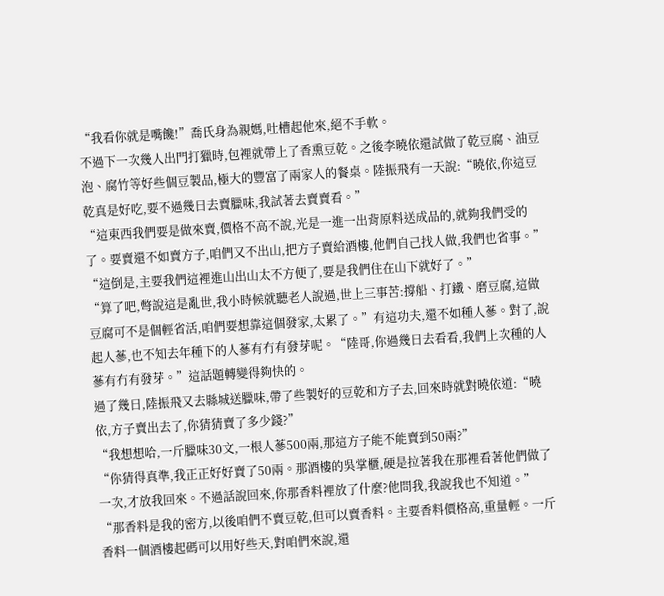“我看你就是嘴饞!”喬氏身為親媽,吐槽起他來,絕不手軟。
不過下一次幾人出門打獵時,包裡就帶上了香熏豆乾。之後李曉依還試做了乾豆腐、油豆泡、腐竹等好些個豆製品,極大的豐富了兩家人的餐桌。陸振飛有一天說:“曉依,你這豆乾真是好吃,要不過幾日去賣臘味,我試著去賣賣看。”
“這東西我們要是做來賣,價格不高不說,光是一進一出背原料送成品的,就夠我們受的了。要賣還不如賣方子,咱們又不出山,把方子賣給酒樓,他們自己找人做,我們也省事。”
“這倒是,主要我們這裡進山出山太不方便了,要是我們住在山下就好了。”
“算了吧,彆說這是亂世,我小時候就聽老人說過,世上三事苦:撐船、打鐵、磨豆腐,這做豆腐可不是個輕省活,咱們要想靠這個發家,太累了。”有這功夫,還不如種人蔘。對了,說起人蔘,也不知去年種下的人蔘有冇有發芽呢。“陸哥,你過幾日去看看,我們上次種的人蔘有冇有發芽。”這話題轉變得夠快的。
過了幾日,陸振飛又去縣城送臘味,帶了些製好的豆乾和方子去,回來時就對曉依道:“曉依,方子賣出去了,你猜猜賣了多少錢?”
“我想想哈,一斤臘味30文,一根人蔘500兩,那這方子能不能賣到50兩?”
“你猜得真準,我正正好好賣了50兩。那酒樓的吳掌櫃,硬是拉著我在那裡看著他們做了一次,才放我回來。不過話說回來,你那香料裡放了什麼?他問我,我說我也不知道。”
“那香料是我的密方,以後咱們不賣豆乾,但可以賣香料。主要香料價格高,重量輕。一斤香料一個酒樓起碼可以用好些天,對咱們來說,還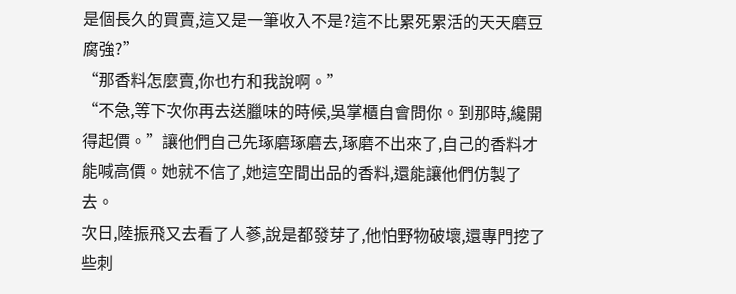是個長久的買賣,這又是一筆收入不是?這不比累死累活的天天磨豆腐強?”
“那香料怎麼賣,你也冇和我說啊。”
“不急,等下次你再去送臘味的時候,吳掌櫃自會問你。到那時,纔開得起價。”讓他們自己先琢磨琢磨去,琢磨不出來了,自己的香料才能喊高價。她就不信了,她這空間出品的香料,還能讓他們仿製了去。
次日,陸振飛又去看了人蔘,說是都發芽了,他怕野物破壞,還專門挖了些刺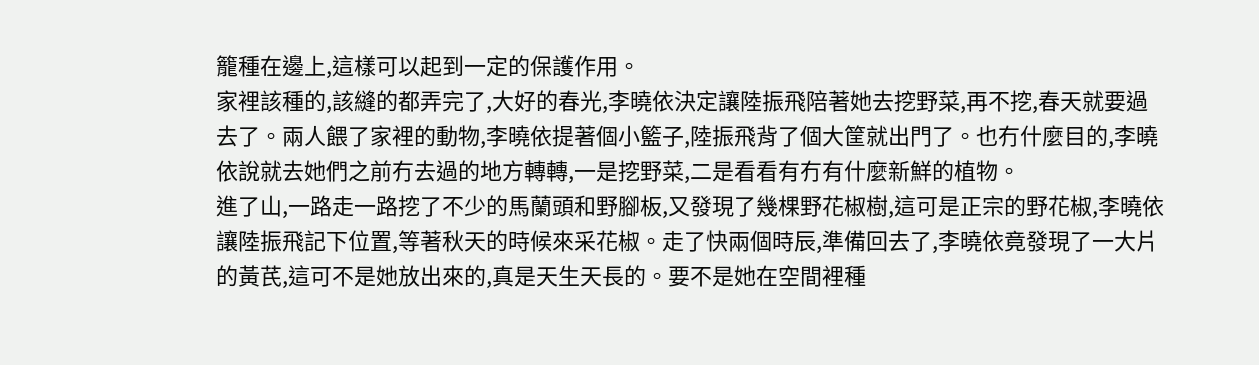籠種在邊上,這樣可以起到一定的保護作用。
家裡該種的,該縫的都弄完了,大好的春光,李曉依決定讓陸振飛陪著她去挖野菜,再不挖,春天就要過去了。兩人餵了家裡的動物,李曉依提著個小籃子,陸振飛背了個大筐就出門了。也冇什麼目的,李曉依說就去她們之前冇去過的地方轉轉,一是挖野菜,二是看看有冇有什麼新鮮的植物。
進了山,一路走一路挖了不少的馬蘭頭和野腳板,又發現了幾棵野花椒樹,這可是正宗的野花椒,李曉依讓陸振飛記下位置,等著秋天的時候來采花椒。走了快兩個時辰,準備回去了,李曉依竟發現了一大片的黃芪,這可不是她放出來的,真是天生天長的。要不是她在空間裡種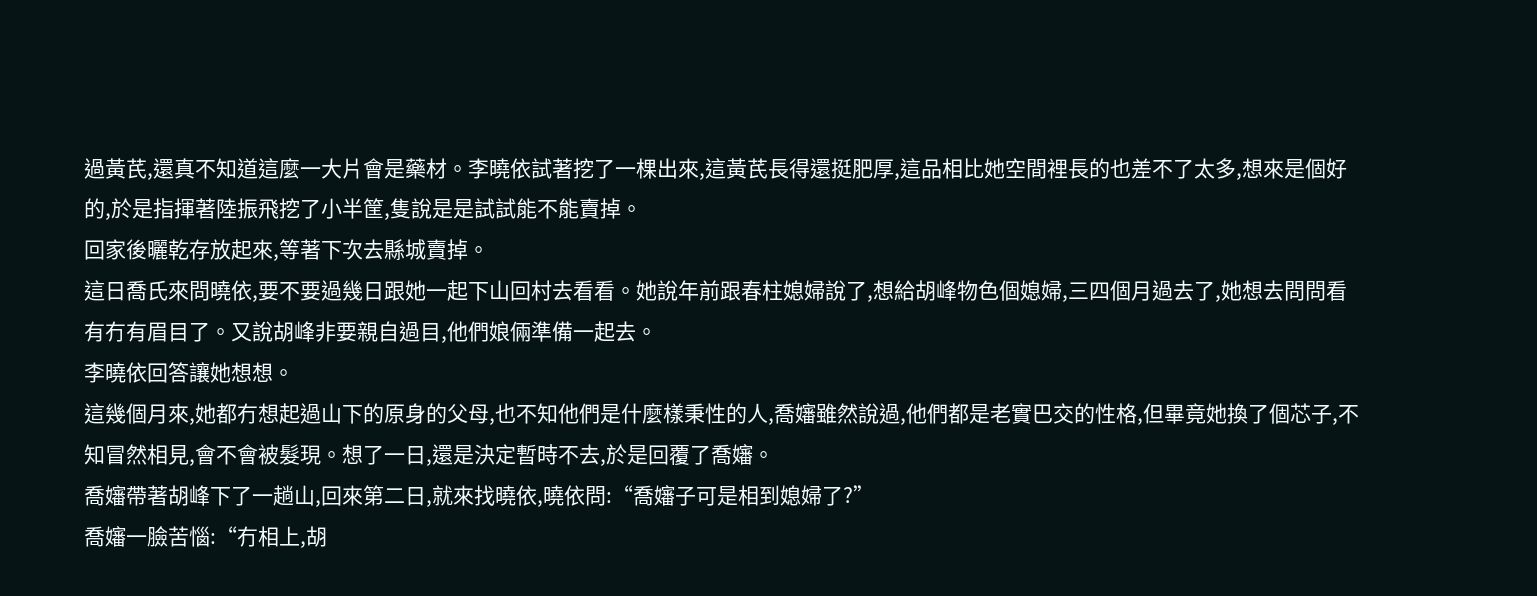過黃芪,還真不知道這麼一大片會是藥材。李曉依試著挖了一棵出來,這黃芪長得還挺肥厚,這品相比她空間裡長的也差不了太多,想來是個好的,於是指揮著陸振飛挖了小半筐,隻說是是試試能不能賣掉。
回家後曬乾存放起來,等著下次去縣城賣掉。
這日喬氏來問曉依,要不要過幾日跟她一起下山回村去看看。她說年前跟春柱媳婦說了,想給胡峰物色個媳婦,三四個月過去了,她想去問問看有冇有眉目了。又說胡峰非要親自過目,他們娘倆準備一起去。
李曉依回答讓她想想。
這幾個月來,她都冇想起過山下的原身的父母,也不知他們是什麼樣秉性的人,喬嬸雖然說過,他們都是老實巴交的性格,但畢竟她換了個芯子,不知冒然相見,會不會被髮現。想了一日,還是決定暫時不去,於是回覆了喬嬸。
喬嬸帶著胡峰下了一趟山,回來第二日,就來找曉依,曉依問:“喬嬸子可是相到媳婦了?”
喬嬸一臉苦惱:“冇相上,胡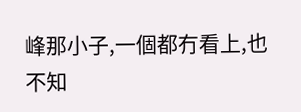峰那小子,一個都冇看上,也不知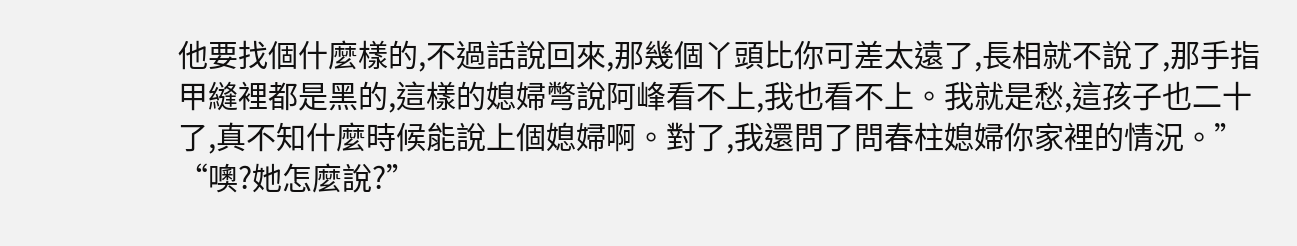他要找個什麼樣的,不過話說回來,那幾個丫頭比你可差太遠了,長相就不說了,那手指甲縫裡都是黑的,這樣的媳婦彆說阿峰看不上,我也看不上。我就是愁,這孩子也二十了,真不知什麼時候能說上個媳婦啊。對了,我還問了問春柱媳婦你家裡的情況。”
“噢?她怎麼說?”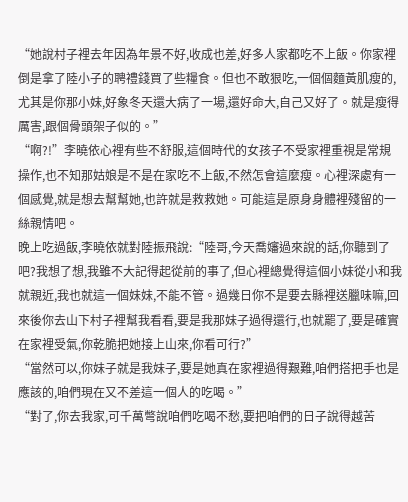“她說村子裡去年因為年景不好,收成也差,好多人家都吃不上飯。你家裡倒是拿了陸小子的聘禮錢買了些糧食。但也不敢狠吃,一個個麵黃肌瘦的,尤其是你那小妹,好象冬天還大病了一場,還好命大,自己又好了。就是瘦得厲害,跟個骨頭架子似的。”
“啊?!”李曉依心裡有些不舒服,這個時代的女孩子不受家裡重視是常規操作,也不知那姑娘是不是在家吃不上飯,不然怎會這麼瘦。心裡深處有一個感覺,就是想去幫幫她,也許就是救救她。可能這是原身身體裡殘留的一絲親情吧。
晚上吃過飯,李曉依就對陸振飛說:“陸哥,今天喬嬸過來說的話,你聽到了吧?我想了想,我雖不大記得起從前的事了,但心裡總覺得這個小妹從小和我就親近,我也就這一個妹妹,不能不管。過幾日你不是要去縣裡送臘味嘛,回來後你去山下村子裡幫我看看,要是我那妹子過得還行,也就罷了,要是確實在家裡受氣,你乾脆把她接上山來,你看可行?”
“當然可以,你妹子就是我妹子,要是她真在家裡過得艱難,咱們搭把手也是應該的,咱們現在又不差這一個人的吃喝。”
“對了,你去我家,可千萬彆說咱們吃喝不愁,要把咱們的日子說得越苦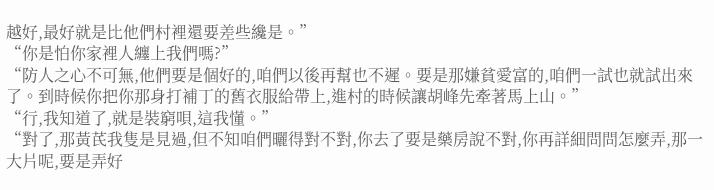越好,最好就是比他們村裡還要差些纔是。”
“你是怕你家裡人纏上我們嗎?”
“防人之心不可無,他們要是個好的,咱們以後再幫也不遲。要是那嫌貧愛富的,咱們一試也就試出來了。到時候你把你那身打補丁的舊衣服給帶上,進村的時候讓胡峰先牽著馬上山。”
“行,我知道了,就是裝窮唄,這我懂。”
“對了,那黃芪我隻是見過,但不知咱們曬得對不對,你去了要是藥房說不對,你再詳細問問怎麼弄,那一大片呢,要是弄好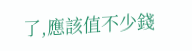了,應該值不少錢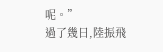呢。”
過了幾日,陸振飛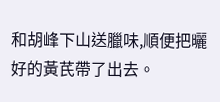和胡峰下山送臘味,順便把曬好的黃芪帶了出去。